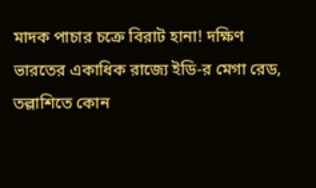মাদক পাচার চক্রে বিরাট হানা! দক্ষিণ ভারতের একাধিক রাজ্যে ইডি-র মেগা রেড, তল্লাশিতে কোন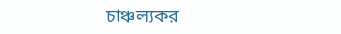চাঞ্চল্যকর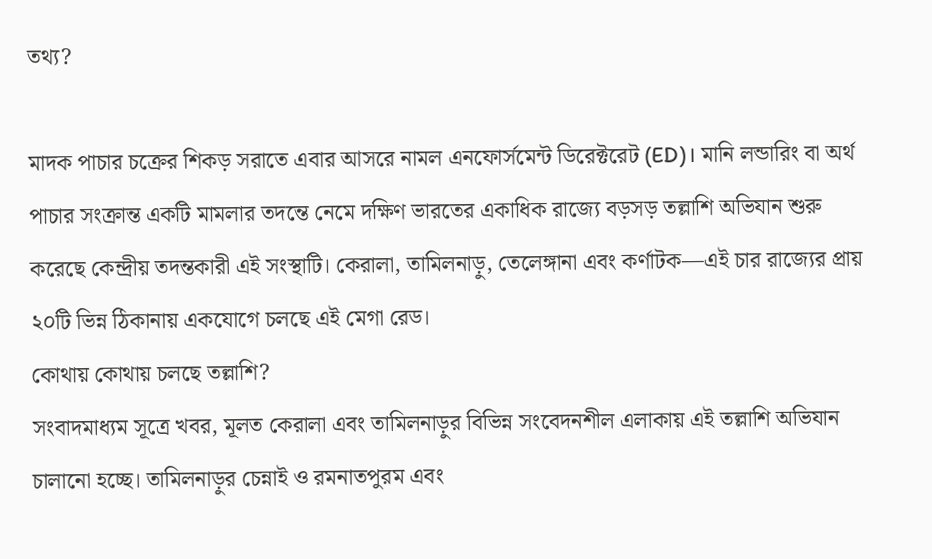তথ্য?

মাদক পাচার চক্রের শিকড় সরাতে এবার আসরে নামল এনফোর্সমেন্ট ডিরেক্টরেট (ED)। মানি লন্ডারিং বা অর্থ পাচার সংক্রান্ত একটি মামলার তদন্তে নেমে দক্ষিণ ভারতের একাধিক রাজ্যে বড়সড় তল্লাশি অভিযান শুরু করেছে কেন্দ্রীয় তদন্তকারী এই সংস্থাটি। কেরালা, তামিলনাড়ু, তেলেঙ্গানা এবং কর্ণাটক—এই চার রাজ্যের প্রায় ২০টি ভিন্ন ঠিকানায় একযোগে চলছে এই মেগা রেড।
কোথায় কোথায় চলছে তল্লাশি?
সংবাদমাধ্যম সূত্রে খবর, মূলত কেরালা এবং তামিলনাড়ুর বিভিন্ন সংবেদনশীল এলাকায় এই তল্লাশি অভিযান চালানো হচ্ছে। তামিলনাড়ুর চেন্নাই ও রমনাতপুরম এবং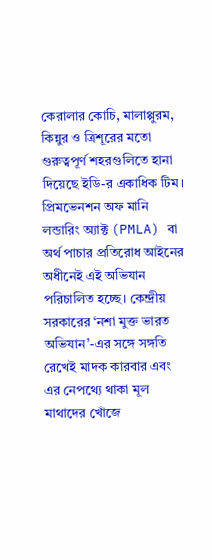কেরালার কোচি, মালাপ্পুরম, কিন্নুর ও ত্রিশূরের মতো গুরুত্বপূর্ণ শহরগুলিতে হানা দিয়েছে ইডি-র একাধিক টিম। প্রিমভেনশন অফ মানি লন্ডারিং অ্যাক্ট (PMLA) বা অর্থ পাচার প্রতিরোধ আইনের অধীনেই এই অভিযান পরিচালিত হচ্ছে। কেন্দ্রীয় সরকারের ‘নশা মুক্ত ভারত অভিযান’-এর সঙ্গে সঙ্গতি রেখেই মাদক কারবার এবং এর নেপথ্যে থাকা মূল মাথাদের খোঁজে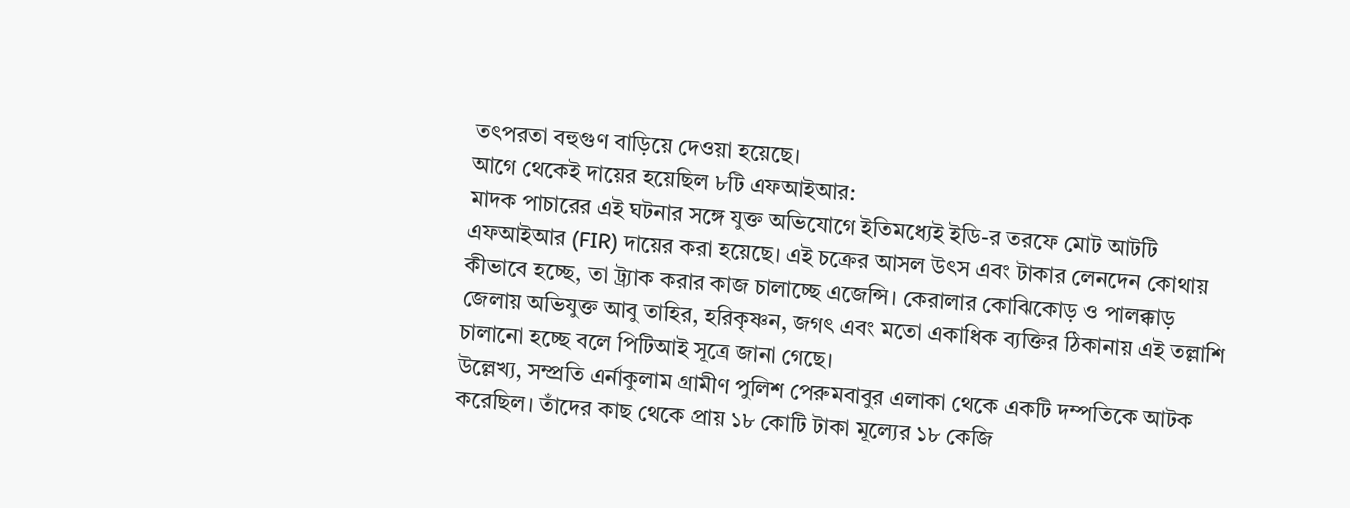তৎপরতা বহুগুণ বাড়িয়ে দেওয়া হয়েছে।
আগে থেকেই দায়ের হয়েছিল ৮টি এফআইআর:
মাদক পাচারের এই ঘটনার সঙ্গে যুক্ত অভিযোগে ইতিমধ্যেই ইডি-র তরফে মোট আটটি এফআইআর (FIR) দায়ের করা হয়েছে। এই চক্রের আসল উৎস এবং টাকার লেনদেন কোথায় কীভাবে হচ্ছে, তা ট্র্যাক করার কাজ চালাচ্ছে এজেন্সি। কেরালার কোঝিকোড় ও পালক্কাড় জেলায় অভিযুক্ত আবু তাহির, হরিকৃষ্ণন, জগৎ এবং মতো একাধিক ব্যক্তির ঠিকানায় এই তল্লাশি চালানো হচ্ছে বলে পিটিআই সূত্রে জানা গেছে।
উল্লেখ্য, সম্প্রতি এর্নাকুলাম গ্রামীণ পুলিশ পেরুমবাবুর এলাকা থেকে একটি দম্পতিকে আটক করেছিল। তাঁদের কাছ থেকে প্রায় ১৮ কোটি টাকা মূল্যের ১৮ কেজি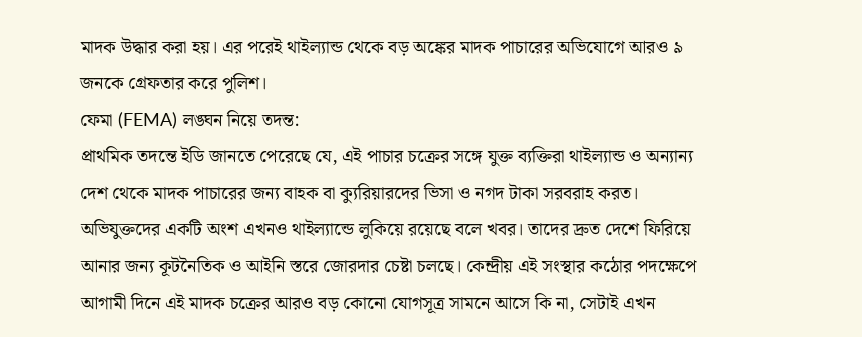মাদক উদ্ধার করা হয়। এর পরেই থাইল্যান্ড থেকে বড় অঙ্কের মাদক পাচারের অভিযোগে আরও ৯ জনকে গ্রেফতার করে পুলিশ।
ফেমা (FEMA) লঙ্ঘন নিয়ে তদন্ত:
প্রাথমিক তদন্তে ইডি জানতে পেরেছে যে, এই পাচার চক্রের সঙ্গে যুক্ত ব্যক্তিরা থাইল্যান্ড ও অন্যান্য দেশ থেকে মাদক পাচারের জন্য বাহক বা ক্যুরিয়ারদের ভিসা ও নগদ টাকা সরবরাহ করত। অভিযুক্তদের একটি অংশ এখনও থাইল্যান্ডে লুকিয়ে রয়েছে বলে খবর। তাদের দ্রুত দেশে ফিরিয়ে আনার জন্য কূটনৈতিক ও আইনি স্তরে জোরদার চেষ্টা চলছে। কেন্দ্রীয় এই সংস্থার কঠোর পদক্ষেপে আগামী দিনে এই মাদক চক্রের আরও বড় কোনো যোগসূত্র সামনে আসে কি না, সেটাই এখন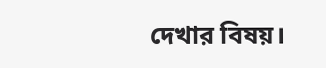দেখার বিষয়।